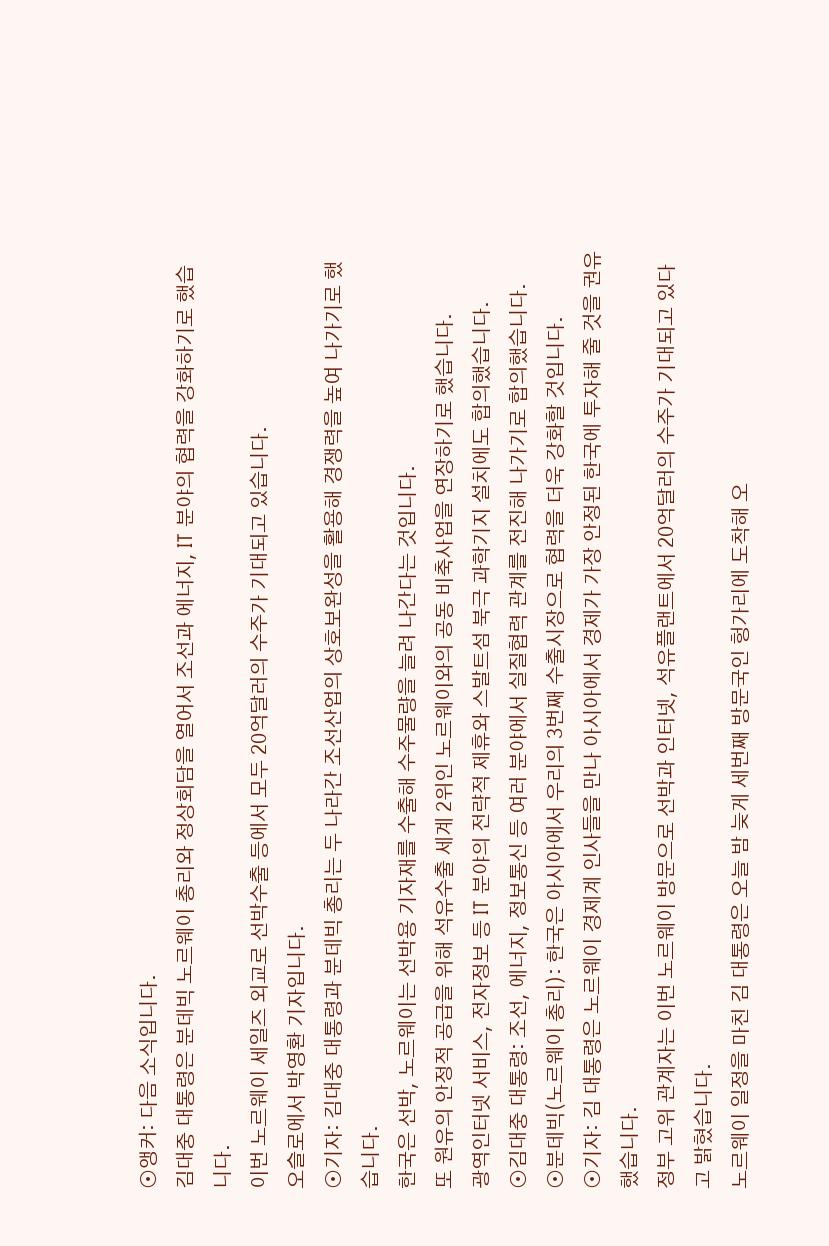⊙앵커: 다음 소식입니다.
김대중 대통령은 분데빅 노르웨이 총리와 정상회담을 열어서 조선과 에너지, IT 분야의 협력을 강화하기로 했습니다.
이번 노르웨이 세일즈 외교로 선박수출 등에서 모두 20억달러의 수주가 기대되고 있습니다.
오슬로에서 박영환 기자입니다.
⊙기자: 김대중 대통령과 분데빅 총리는 두 나라간 조선산업의 상호보완성을 활용해 경쟁력을 높여 나가기로 했습니다.
한국은 선박, 노르웨이는 선박용 기자재를 수출해 수주물량을 늘려 나간다는 것입니다.
또 원유의 안정적 공급을 위해 석유수출 세계 2위인 노르웨이와의 공동 비축사업을 연장하기로 했습니다.
광역인터넷 서비스, 전자정보 등 IT 분야의 전략적 제휴와 스발트섬 북극 과학기지 설치에도 합의했습니다.
⊙김대중 대통령: 조선, 에너지, 정보통신 등 여러 분야에서 실질협력 관계를 전진해 나가기로 합의했습니다.
⊙분데빅(노르웨이 총리): 한국은 아시아에서 우리의 3번째 수출시장으로 협력을 더욱 강화할 것입니다.
⊙기자: 김 대통령은 노르웨이 경제계 인사들을 만나 아시아에서 경제가 가장 안정된 한국에 투자해 줄 것을 권유했습니다.
정부 고위 관계자는 이번 노르웨이 방문으로 선박과 인터넷, 석유플랜트에서 20억달러의 수주가 기대되고 있다고 밝혔습니다.
노르웨이 일정을 마친 김 대통령은 오늘 밤 늦게 세번째 방문국인 헝가리에 도착해 오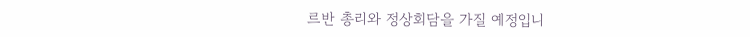르반 총리와 정상회담을 가질 예정입니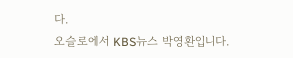다.
오슬로에서 KBS뉴스 박영환입니다.